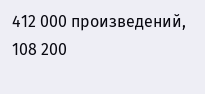412 000 произведений, 108 200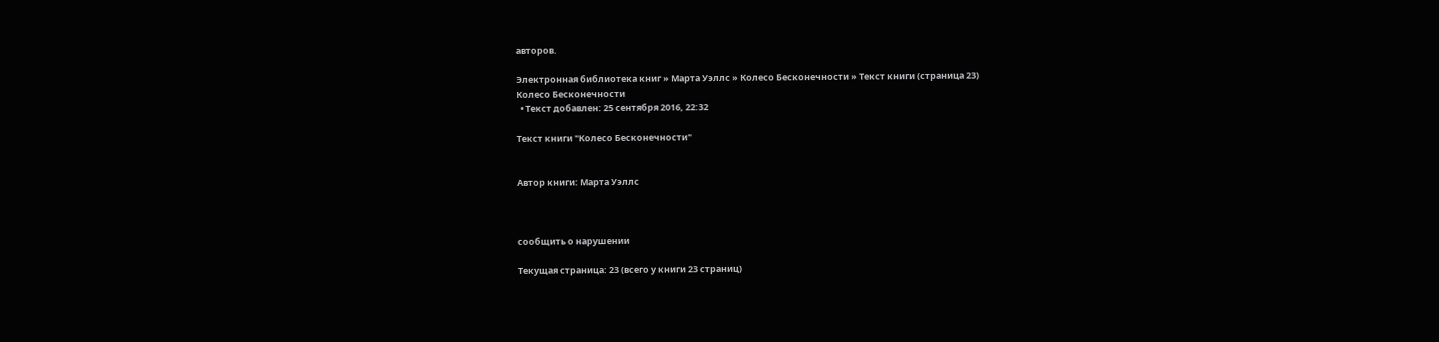авторов.

Электронная библиотека книг » Марта Уэллс » Колесо Бесконечности » Текст книги (страница 23)
Колесо Бесконечности
  • Текст добавлен: 25 сентября 2016, 22:32

Текст книги "Колесо Бесконечности"


Автор книги: Марта Уэллс



сообщить о нарушении

Текущая страница: 23 (всего у книги 23 страниц)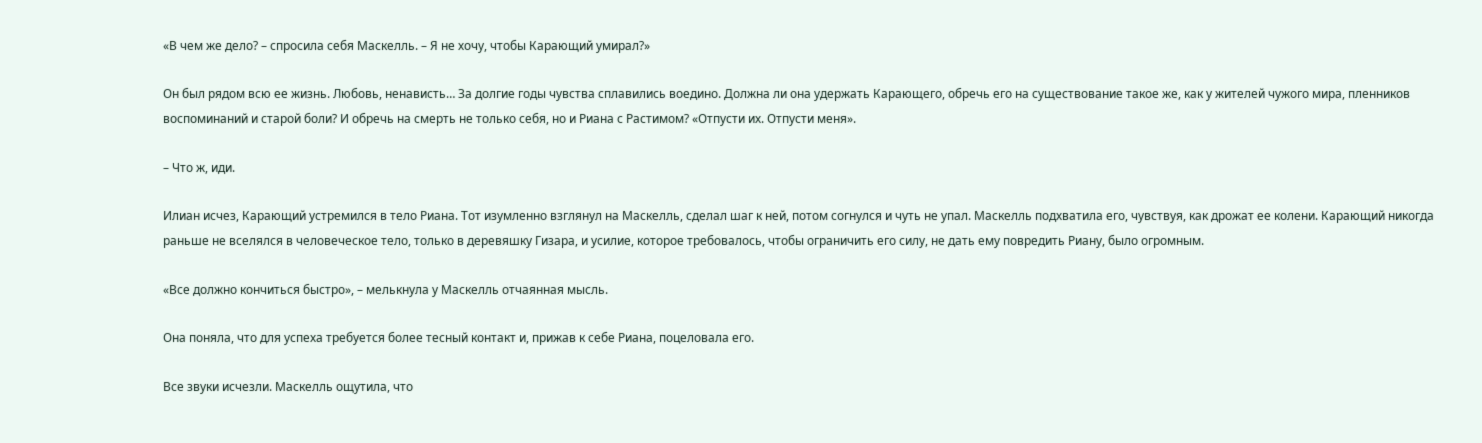«В чем же дело? – спросила себя Маскелль. – Я не хочу, чтобы Карающий умирал?»

Он был рядом всю ее жизнь. Любовь, ненависть… За долгие годы чувства сплавились воедино. Должна ли она удержать Карающего, обречь его на существование такое же, как у жителей чужого мира, пленников воспоминаний и старой боли? И обречь на смерть не только себя, но и Риана с Растимом? «Отпусти их. Отпусти меня».

– Что ж, иди.

Илиан исчез, Карающий устремился в тело Риана. Тот изумленно взглянул на Маскелль, сделал шаг к ней, потом согнулся и чуть не упал. Маскелль подхватила его, чувствуя, как дрожат ее колени. Карающий никогда раньше не вселялся в человеческое тело, только в деревяшку Гизара, и усилие, которое требовалось, чтобы ограничить его силу, не дать ему повредить Риану, было огромным.

«Все должно кончиться быстро», – мелькнула у Маскелль отчаянная мысль.

Она поняла, что для успеха требуется более тесный контакт и, прижав к себе Риана, поцеловала его.

Все звуки исчезли. Маскелль ощутила, что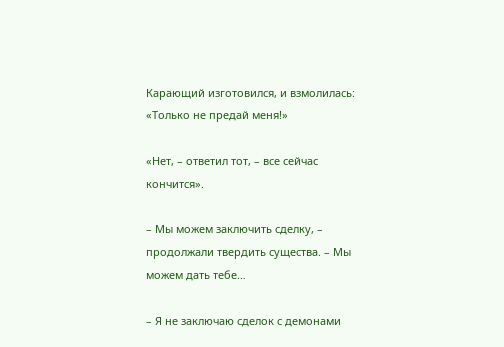Карающий изготовился, и взмолилась: «Только не предай меня!»

«Нет, – ответил тот, – все сейчас кончится».

– Мы можем заключить сделку, – продолжали твердить существа. – Мы можем дать тебе…

– Я не заключаю сделок с демонами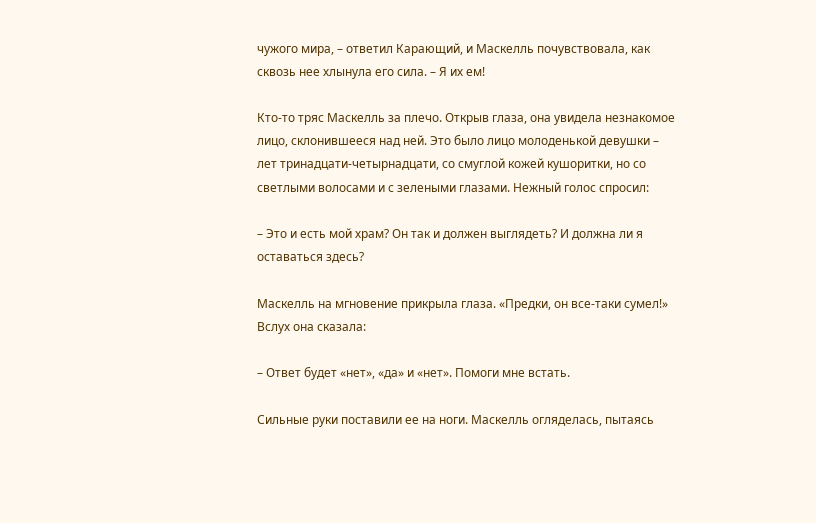чужого мира, – ответил Карающий, и Маскелль почувствовала, как сквозь нее хлынула его сила. – Я их ем!

Кто-то тряс Маскелль за плечо. Открыв глаза, она увидела незнакомое лицо, склонившееся над ней. Это было лицо молоденькой девушки – лет тринадцати-четырнадцати, со смуглой кожей кушоритки, но со светлыми волосами и с зелеными глазами. Нежный голос спросил:

– Это и есть мой храм? Он так и должен выглядеть? И должна ли я оставаться здесь?

Маскелль на мгновение прикрыла глаза. «Предки, он все-таки сумел!» Вслух она сказала:

– Ответ будет «нет», «да» и «нет». Помоги мне встать.

Сильные руки поставили ее на ноги. Маскелль огляделась, пытаясь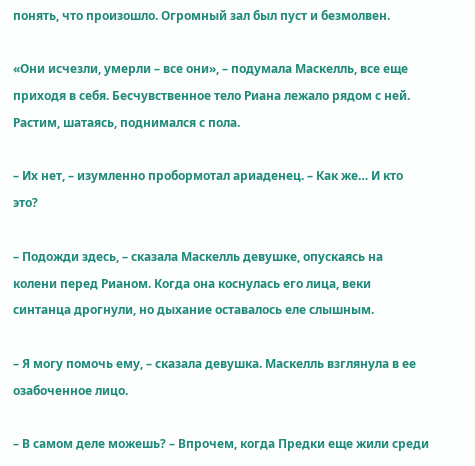понять, что произошло. Огромный зал был пуст и безмолвен.

«Они исчезли, умерли – все они», – подумала Маскелль, все еще приходя в себя. Бесчувственное тело Риана лежало рядом с ней. Растим, шатаясь, поднимался с пола.

– Их нет, – изумленно пробормотал ариаденец. – Как же… И кто это?

– Подожди здесь, – сказала Маскелль девушке, опускаясь на колени перед Рианом. Когда она коснулась его лица, веки синтанца дрогнули, но дыхание оставалось еле слышным.

– Я могу помочь ему, – сказала девушка. Маскелль взглянула в ее озабоченное лицо.

– В самом деле можешь? – Впрочем, когда Предки еще жили среди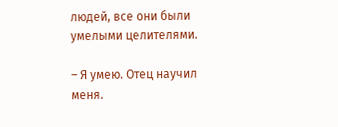людей, все они были умелыми целителями.

– Я умею. Отец научил меня.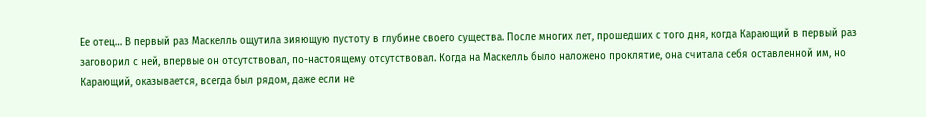Ее отец… В первый раз Маскелль ощутила зияющую пустоту в глубине своего существа. После многих лет, прошедших с того дня, когда Карающий в первый раз заговорил с ней, впервые он отсутствовал, по-настоящему отсутствовал. Когда на Маскелль было наложено проклятие, она считала себя оставленной им, но Карающий, оказывается, всегда был рядом, даже если не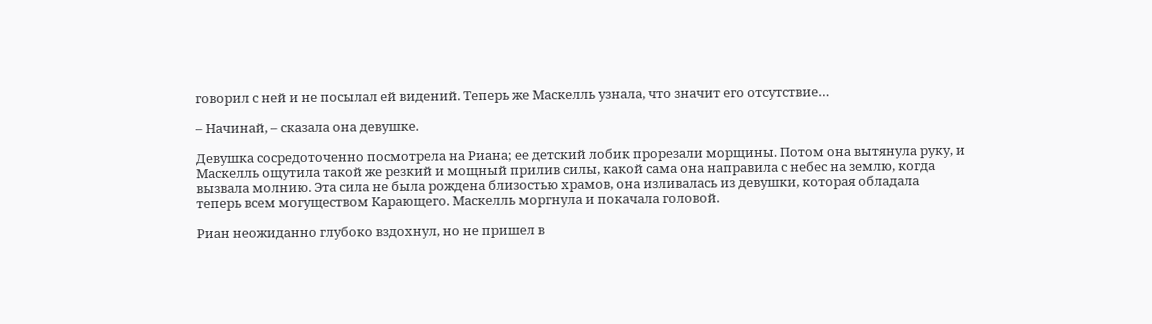говорил с ней и не посылал ей видений. Теперь же Маскелль узнала, что значит его отсутствие…

– Начинай, – сказала она девушке.

Девушка сосредоточенно посмотрела на Риана; ее детский лобик прорезали морщины. Потом она вытянула руку, и Маскелль ощутила такой же резкий и мощный прилив силы, какой сама она направила с небес на землю, когда вызвала молнию. Эта сила не была рождена близостью храмов, она изливалась из девушки, которая обладала теперь всем могуществом Карающего. Маскелль моргнула и покачала головой.

Риан неожиданно глубоко вздохнул, но не пришел в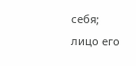себя; лицо его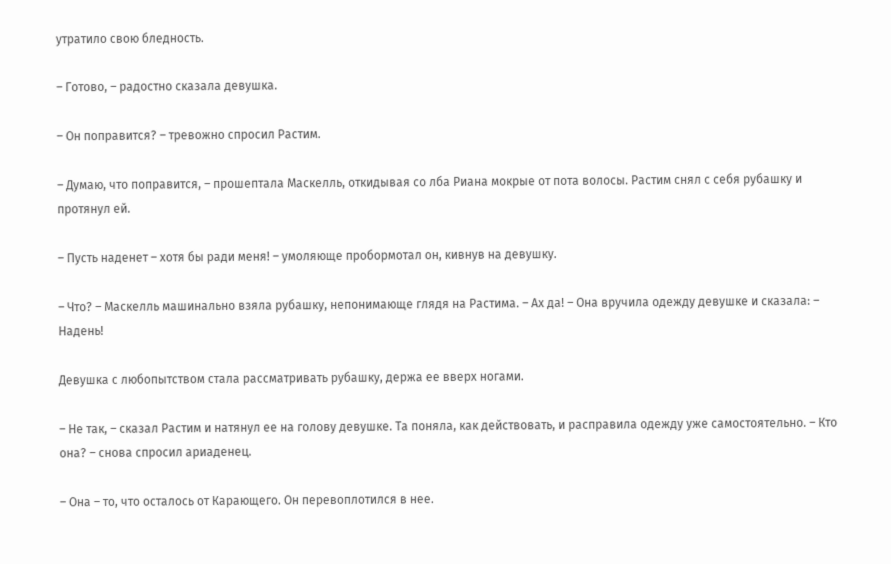утратило свою бледность.

– Готово, – радостно сказала девушка.

– Он поправится? – тревожно спросил Растим.

– Думаю, что поправится, – прошептала Маскелль, откидывая со лба Риана мокрые от пота волосы. Растим снял с себя рубашку и протянул ей.

– Пусть наденет – хотя бы ради меня! – умоляюще пробормотал он, кивнув на девушку.

– Что? – Маскелль машинально взяла рубашку, непонимающе глядя на Растима. – Ах да! – Она вручила одежду девушке и сказала: – Надень!

Девушка с любопытством стала рассматривать рубашку, держа ее вверх ногами.

– Не так, – сказал Растим и натянул ее на голову девушке. Та поняла, как действовать, и расправила одежду уже самостоятельно. – Кто она? – снова спросил ариаденец.

– Она – то, что осталось от Карающего. Он перевоплотился в нее.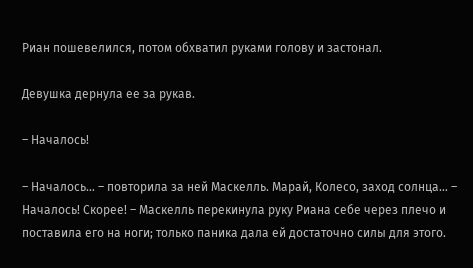Риан пошевелился, потом обхватил руками голову и застонал.

Девушка дернула ее за рукав.

– Началось!

– Началось… – повторила за ней Маскелль. Марай, Колесо, заход солнца… – Началось! Скорее! – Маскелль перекинула руку Риана себе через плечо и поставила его на ноги; только паника дала ей достаточно силы для этого.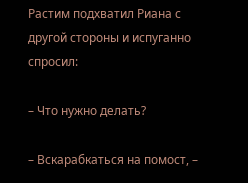Растим подхватил Риана с другой стороны и испуганно спросил:

– Что нужно делать?

– Вскарабкаться на помост, –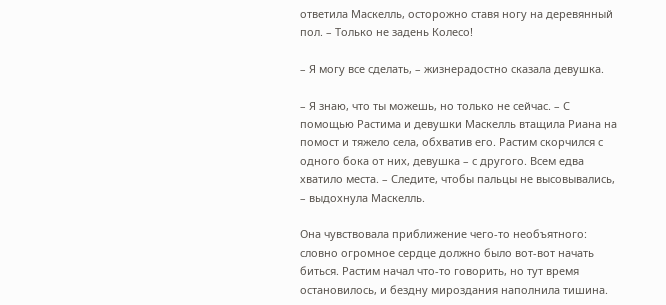ответила Маскелль, осторожно ставя ногу на деревянный пол. – Только не задень Колесо!

– Я могу все сделать, – жизнерадостно сказала девушка.

– Я знаю, что ты можешь, но только не сейчас. – С помощью Растима и девушки Маскелль втащила Риана на помост и тяжело села, обхватив его. Растим скорчился с одного бока от них, девушка – с другого. Всем едва хватило места. – Следите, чтобы пальцы не высовывались, – выдохнула Маскелль.

Она чувствовала приближение чего-то необъятного: словно огромное сердце должно было вот-вот начать биться. Растим начал что-то говорить, но тут время остановилось, и бездну мироздания наполнила тишина.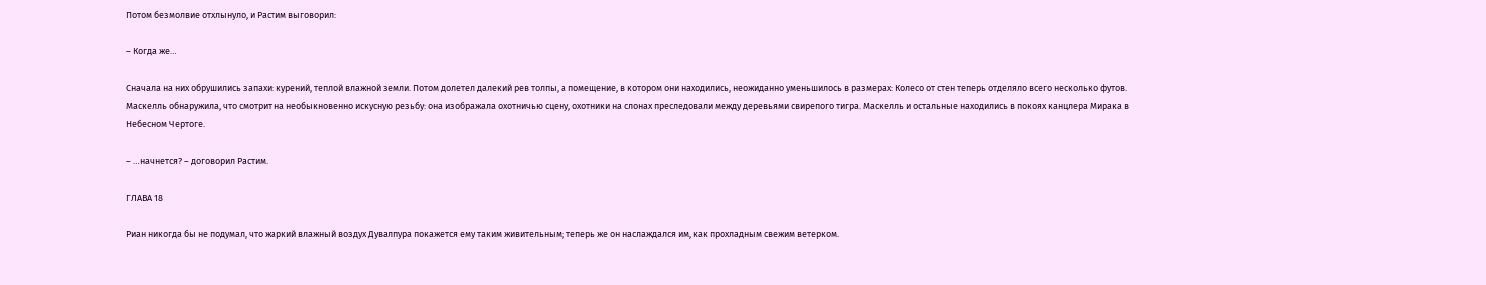Потом безмолвие отхлынуло, и Растим выговорил:

– Когда же…

Сначала на них обрушились запахи: курений, теплой влажной земли. Потом долетел далекий рев толпы, а помещение, в котором они находились, неожиданно уменьшилось в размерах: Колесо от стен теперь отделяло всего несколько футов. Маскелль обнаружила, что смотрит на необыкновенно искусную резьбу: она изображала охотничью сцену, охотники на слонах преследовали между деревьями свирепого тигра. Маскелль и остальные находились в покоях канцлера Мирака в Небесном Чертоге.

– …начнется? – договорил Растим.

ГЛАВА 18

Риан никогда бы не подумал, что жаркий влажный воздух Дувалпура покажется ему таким живительным; теперь же он наслаждался им, как прохладным свежим ветерком.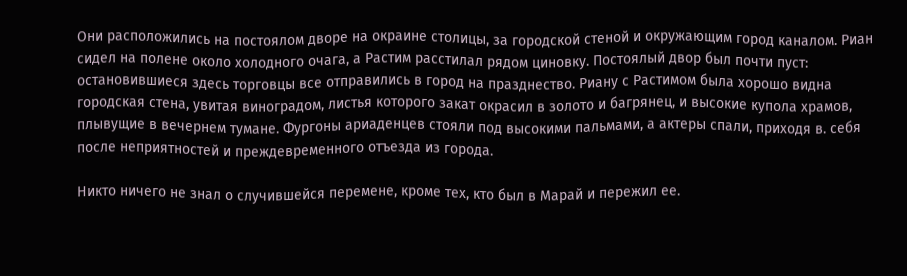Они расположились на постоялом дворе на окраине столицы, за городской стеной и окружающим город каналом. Риан сидел на полене около холодного очага, а Растим расстилал рядом циновку. Постоялый двор был почти пуст: остановившиеся здесь торговцы все отправились в город на празднество. Риану с Растимом была хорошо видна городская стена, увитая виноградом, листья которого закат окрасил в золото и багрянец, и высокие купола храмов, плывущие в вечернем тумане. Фургоны ариаденцев стояли под высокими пальмами, а актеры спали, приходя в. себя после неприятностей и преждевременного отъезда из города.

Никто ничего не знал о случившейся перемене, кроме тех, кто был в Марай и пережил ее.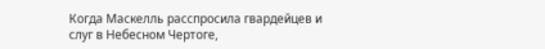Когда Маскелль расспросила гвардейцев и слуг в Небесном Чертоге,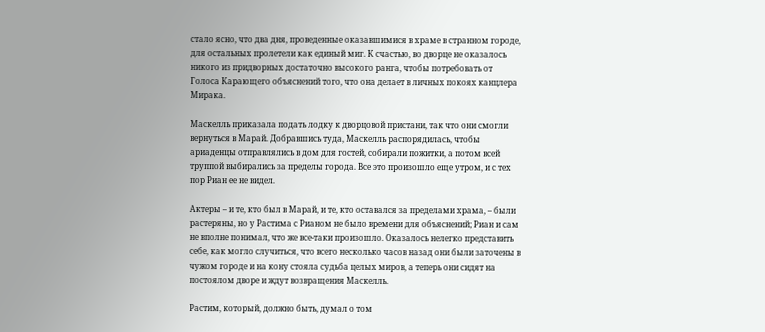стало ясно, что два дня, проведенные оказавшимися в храме в странном городе, для остальных пролетели как единый миг. К счастью, во дворце не оказалось никого из придворных достаточно высокого ранга, чтобы потребовать от Голоса Карающего объяснений того, что она делает в личных покоях канцлера Мирака.

Маскелль приказала подать лодку к дворцовой пристани, так что они смогли вернуться в Марай. Добравшись туда, Маскелль распорядилась, чтобы ариаденцы отправлялись в дом для гостей, собирали пожитки, а потом всей труппой выбирались за пределы города. Все это произошло еще утром, и с тех пор Риан ее не видел.

Актеры – и те, кто был в Марай, и те, кто оставался за пределами храма, – были растеряны, но у Растима с Рианом не было времени для объяснений; Риан и сам не вполне понимал, что же все-таки произошло. Оказалось нелегко представить себе, как могло случиться, что всего несколько часов назад они были заточены в чужом городе и на кону стояла судьба целых миров, а теперь они сидят на постоялом дворе и ждут возвращения Маскелль.

Растим, который, должно быть, думал о том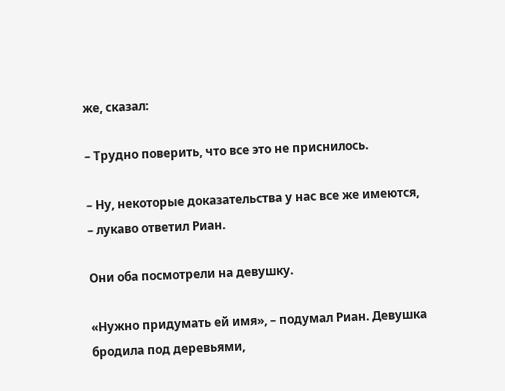же, сказал:

– Трудно поверить, что все это не приснилось.

– Ну, некоторые доказательства у нас все же имеются, – лукаво ответил Риан.

Они оба посмотрели на девушку.

«Нужно придумать ей имя», – подумал Риан. Девушка бродила под деревьями,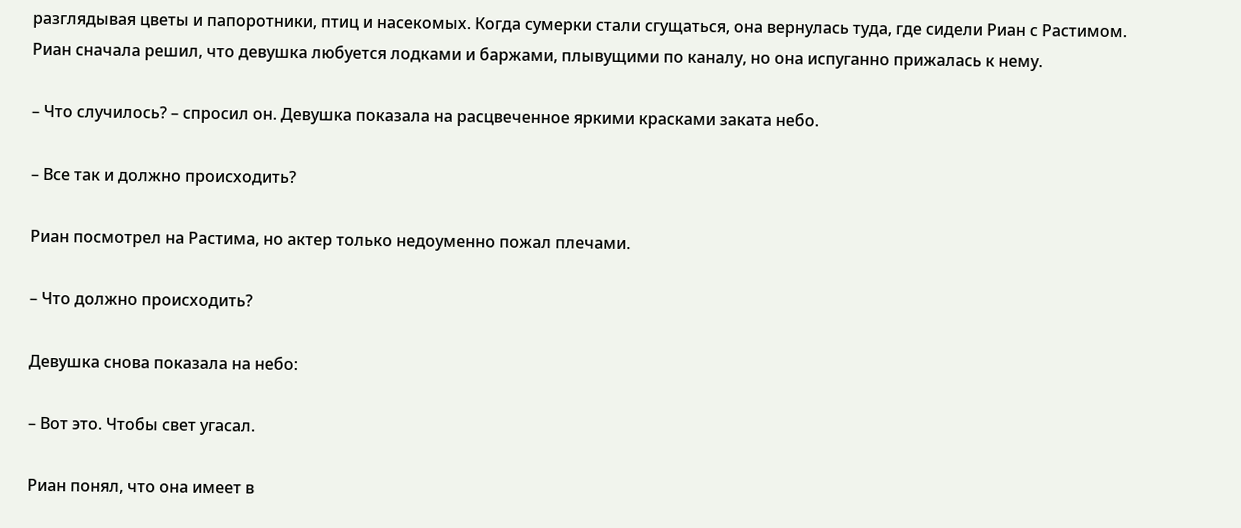разглядывая цветы и папоротники, птиц и насекомых. Когда сумерки стали сгущаться, она вернулась туда, где сидели Риан с Растимом. Риан сначала решил, что девушка любуется лодками и баржами, плывущими по каналу, но она испуганно прижалась к нему.

– Что случилось? – спросил он. Девушка показала на расцвеченное яркими красками заката небо.

– Все так и должно происходить?

Риан посмотрел на Растима, но актер только недоуменно пожал плечами.

– Что должно происходить?

Девушка снова показала на небо:

– Вот это. Чтобы свет угасал.

Риан понял, что она имеет в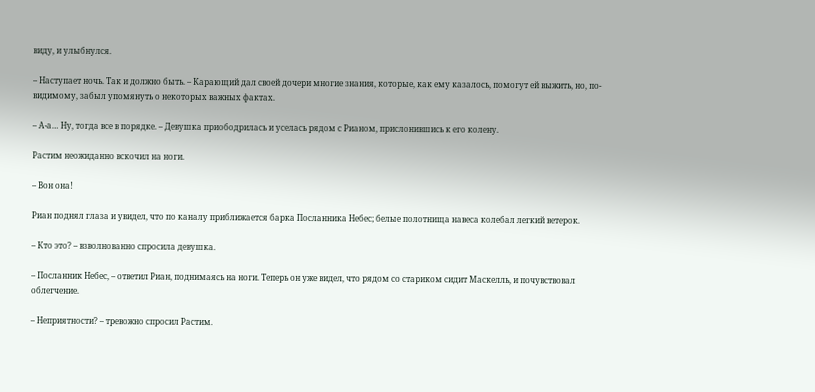виду, и улыбнулся.

– Наступает ночь. Так и должно быть. – Карающий дал своей дочери многие знания, которые, как ему казалось, помогут ей выжить, но, по-видимому, забыл упомянуть о некоторых важных фактах.

– А-а… Ну, тогда все в порядке. – Девушка приободрилась и уселась рядом с Рианом, прислонившись к его колену.

Растим неожиданно вскочил на ноги.

– Вон она!

Риан поднял глаза и увидел, что по каналу приближается барка Посланника Небес; белые полотнища навеса колебал легкий ветерок.

– Кто это? – взволнованно спросила девушка.

– Посланник Небес, – ответил Риан, поднимаясь на ноги. Теперь он уже видел, что рядом со стариком сидит Маскелль, и почувствовал облегчение.

– Неприятности? – тревожно спросил Растим.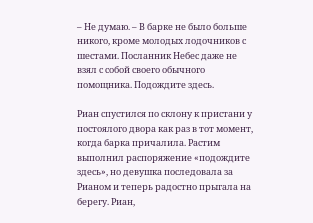– Не думаю. – В барке не было больше никого, кроме молодых лодочников с шестами. Посланник Небес даже не взял с собой своего обычного помощника. Подождите здесь.

Риан спустился по склону к пристани у постоялого двора как раз в тот момент, когда барка причалила. Растим выполнил распоряжение «подождите здесь», но девушка последовала за Рианом и теперь радостно прыгала на берегу. Риан,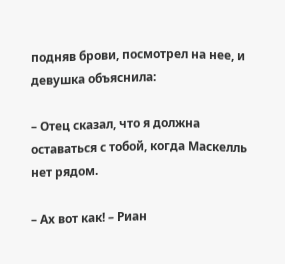подняв брови, посмотрел на нее, и девушка объяснила:

– Отец сказал, что я должна оставаться с тобой, когда Маскелль нет рядом.

– Ах вот как! – Риан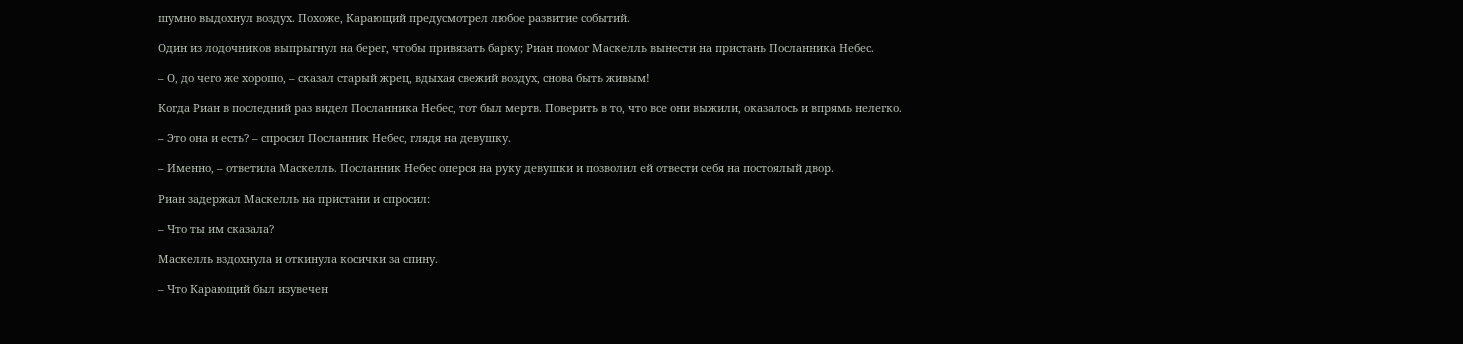шумно выдохнул воздух. Похоже, Карающий предусмотрел любое развитие событий.

Один из лодочников выпрыгнул на берег, чтобы привязать барку; Риан помог Маскелль вынести на пристань Посланника Небес.

– О, до чего же хорошо, – сказал старый жрец, вдыхая свежий воздух, снова быть живым!

Когда Риан в последний раз видел Посланника Небес, тот был мертв. Поверить в то, что все они выжили, оказалось и впрямь нелегко.

– Это она и есть? – спросил Посланник Небес, глядя на девушку.

– Именно, – ответила Маскелль. Посланник Небес оперся на руку девушки и позволил ей отвести себя на постоялый двор.

Риан задержал Маскелль на пристани и спросил:

– Что ты им сказала?

Маскелль вздохнула и откинула косички за спину.

– Что Карающий был изувечен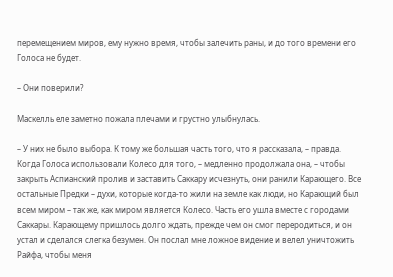перемещением миров, ему нужно время, чтобы залечить раны, и до того времени его Голоса не будет.

– Они поверили?

Маскелль еле заметно пожала плечами и грустно улыбнулась.

– У них не было выбора. К тому же большая часть того, что я рассказала, – правда. Когда Голоса использовали Колесо для того, – медленно продолжала она, – чтобы закрыть Аспианский пролив и заставить Саккару исчезнуть, они ранили Карающего. Все остальные Предки – духи, которые когда-то жили на земле как люди, но Карающий был всем миром – так же, как миром является Колесо. Часть его ушла вместе с городами Саккары. Карающему пришлось долго ждать, прежде чем он смог переродиться, и он устал и сделался слегка безумен. Он послал мне ложное видение и велел уничтожить Райфа, чтобы меня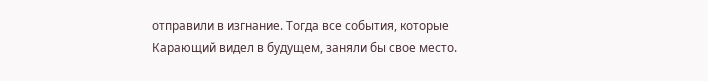отправили в изгнание. Тогда все события, которые Карающий видел в будущем, заняли бы свое место.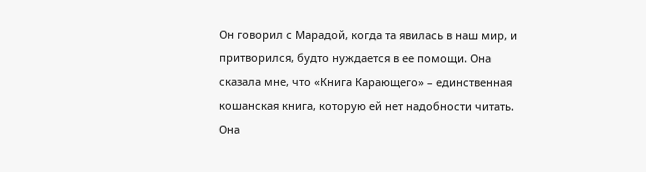Он говорил с Марадой, когда та явилась в наш мир, и притворился, будто нуждается в ее помощи. Она сказала мне, что «Книга Карающего» – единственная кошанская книга, которую ей нет надобности читать. Она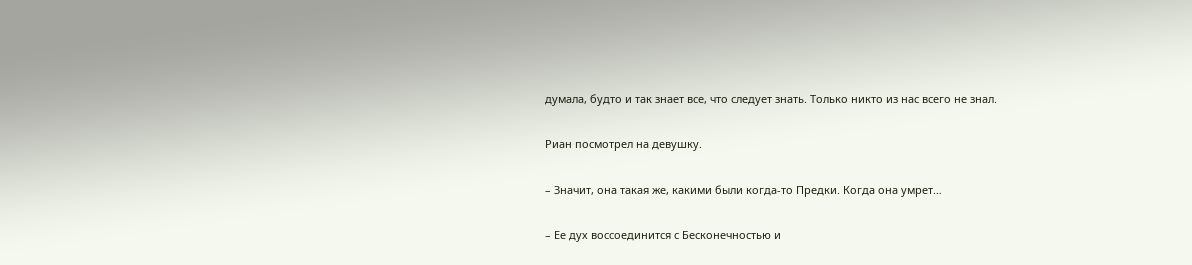думала, будто и так знает все, что следует знать. Только никто из нас всего не знал.

Риан посмотрел на девушку.

– Значит, она такая же, какими были когда-то Предки. Когда она умрет…

– Ее дух воссоединится с Бесконечностью и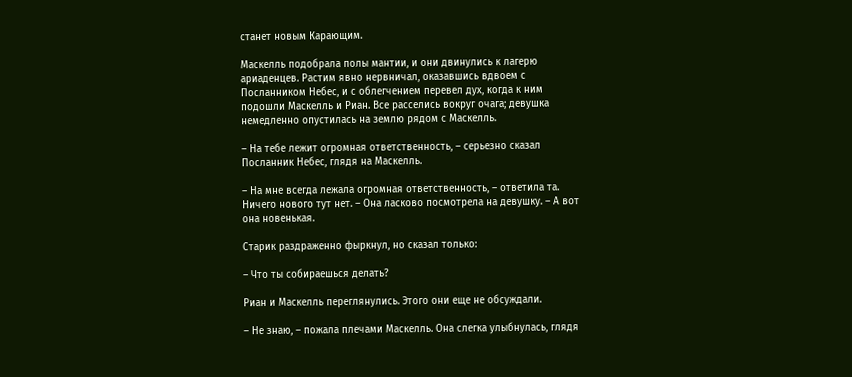станет новым Карающим.

Маскелль подобрала полы мантии, и они двинулись к лагерю ариаденцев. Растим явно нервничал, оказавшись вдвоем с Посланником Небес, и с облегчением перевел дух, когда к ним подошли Маскелль и Риан. Все расселись вокруг очага; девушка немедленно опустилась на землю рядом с Маскелль.

– На тебе лежит огромная ответственность, – серьезно сказал Посланник Небес, глядя на Маскелль.

– На мне всегда лежала огромная ответственность, – ответила та. Ничего нового тут нет. – Она ласково посмотрела на девушку. – А вот она новенькая.

Старик раздраженно фыркнул, но сказал только:

– Что ты собираешься делать?

Риан и Маскелль переглянулись. Этого они еще не обсуждали.

– Не знаю, – пожала плечами Маскелль. Она слегка улыбнулась, глядя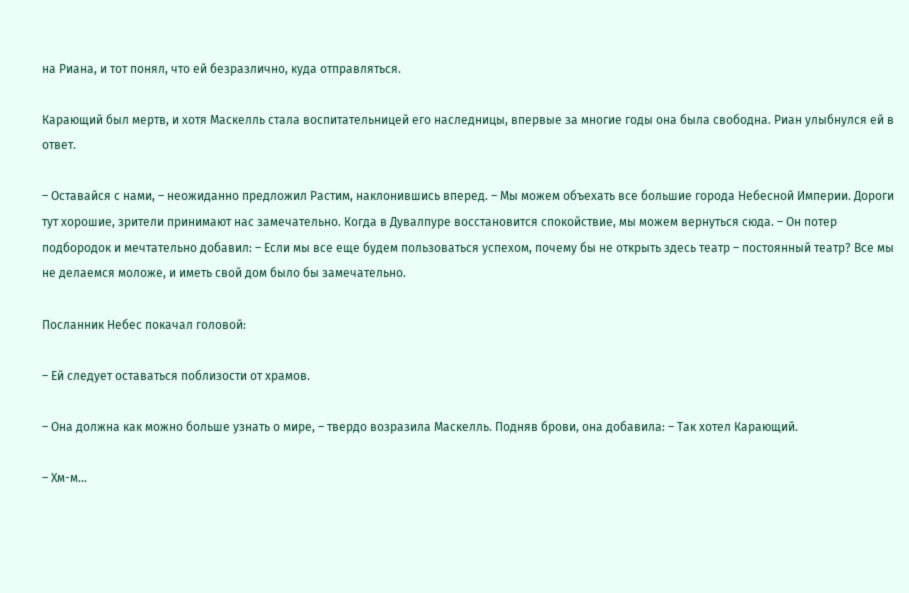на Риана, и тот понял, что ей безразлично, куда отправляться.

Карающий был мертв, и хотя Маскелль стала воспитательницей его наследницы, впервые за многие годы она была свободна. Риан улыбнулся ей в ответ.

– Оставайся с нами, – неожиданно предложил Растим, наклонившись вперед. – Мы можем объехать все большие города Небесной Империи. Дороги тут хорошие, зрители принимают нас замечательно. Когда в Дувалпуре восстановится спокойствие, мы можем вернуться сюда. – Он потер подбородок и мечтательно добавил: – Если мы все еще будем пользоваться успехом, почему бы не открыть здесь театр – постоянный театр? Все мы не делаемся моложе, и иметь свой дом было бы замечательно.

Посланник Небес покачал головой:

– Ей следует оставаться поблизости от храмов.

– Она должна как можно больше узнать о мире, – твердо возразила Маскелль. Подняв брови, она добавила: – Так хотел Карающий.

– Хм-м…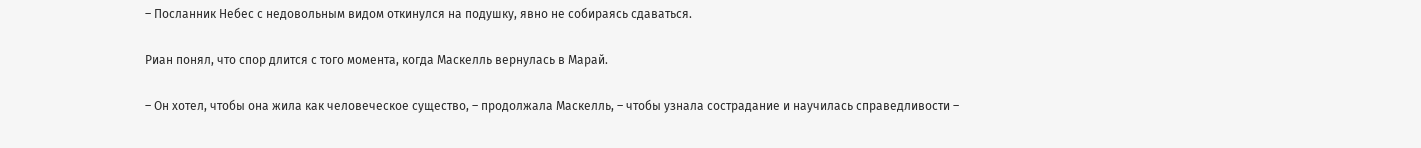– Посланник Небес с недовольным видом откинулся на подушку, явно не собираясь сдаваться.

Риан понял, что спор длится с того момента, когда Маскелль вернулась в Марай.

– Он хотел, чтобы она жила как человеческое существо, – продолжала Маскелль, – чтобы узнала сострадание и научилась справедливости –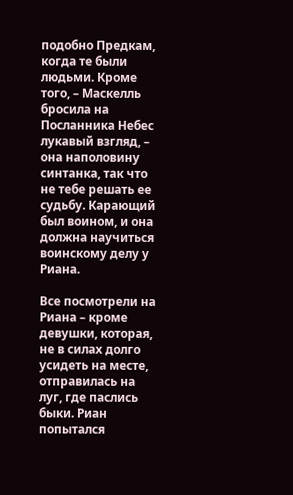подобно Предкам, когда те были людьми. Кроме того, – Маскелль бросила на Посланника Небес лукавый взгляд, – она наполовину синтанка, так что не тебе решать ее судьбу. Карающий был воином, и она должна научиться воинскому делу у Риана.

Все посмотрели на Риана – кроме девушки, которая, не в силах долго усидеть на месте, отправилась на луг, где паслись быки. Риан попытался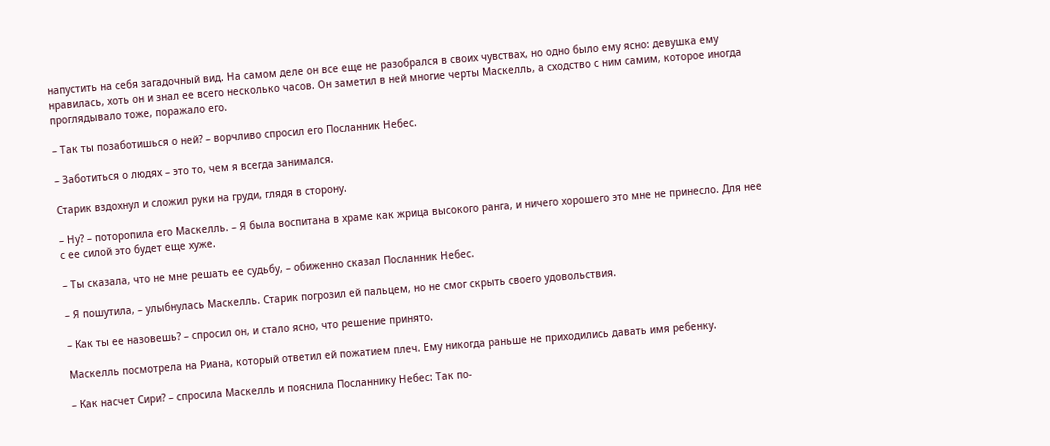напустить на себя загадочный вид. На самом деле он все еще не разобрался в своих чувствах, но одно было ему ясно: девушка ему нравилась, хоть он и знал ее всего несколько часов. Он заметил в ней многие черты Маскелль, а сходство с ним самим, которое иногда проглядывало тоже, поражало его.

– Так ты позаботишься о ней? – ворчливо спросил его Посланник Небес.

– Заботиться о людях – это то, чем я всегда занимался.

Старик вздохнул и сложил руки на груди, глядя в сторону.

– Ну? – поторопила его Маскелль. – Я была воспитана в храме как жрица высокого ранга, и ничего хорошего это мне не принесло. Для нее с ее силой это будет еще хуже.

– Ты сказала, что не мне решать ее судьбу, – обиженно сказал Посланник Небес.

– Я пошутила, – улыбнулась Маскелль. Старик погрозил ей пальцем, но не смог скрыть своего удовольствия.

– Как ты ее назовешь? – спросил он, и стало ясно, что решение принято.

Маскелль посмотрела на Риана, который ответил ей пожатием плеч. Ему никогда раньше не приходились давать имя ребенку.

– Как насчет Сири? – спросила Маскелль и пояснила Посланнику Небес: Так по-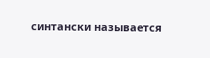синтански называется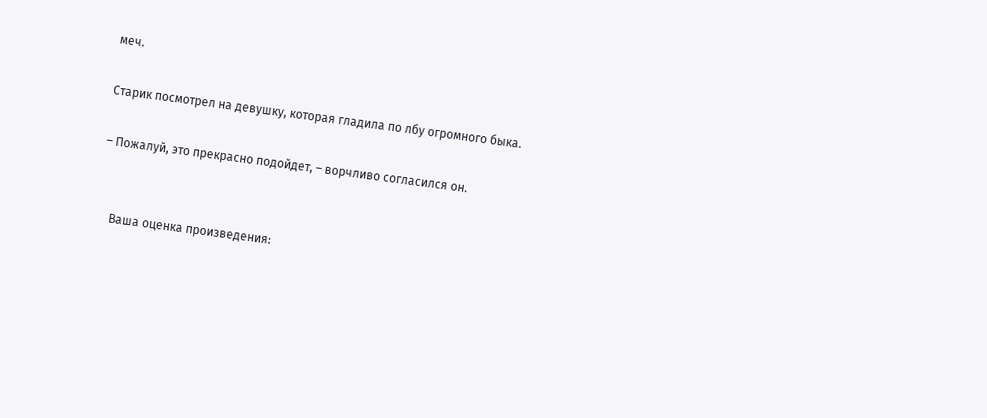меч.

Старик посмотрел на девушку, которая гладила по лбу огромного быка.

– Пожалуй, это прекрасно подойдет, – ворчливо согласился он.


    Ваша оценка произведения: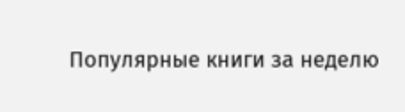Популярные книги за неделю